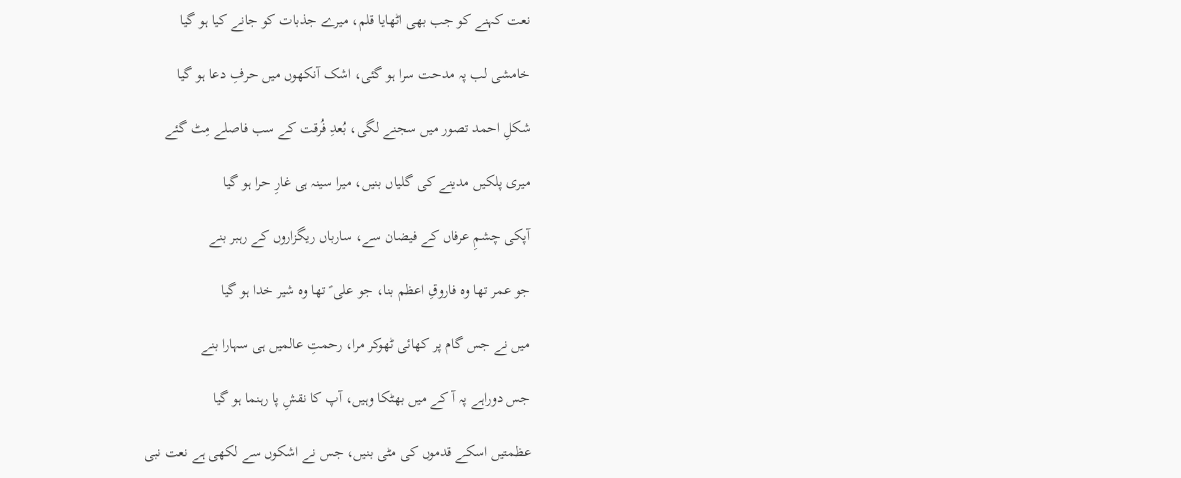نعت کہنے کو جب بھی اٹھایا قلم، میرے جذبات کو جانے کیا ہو گیا

خامشی لب پہ مدحت سرا ہو گئی، اشک آنکھوں میں حرفِ دعا ہو گیا

شکلِ احمد تصور میں سجنے لگی، بُعدِ فُرقت کے سب فاصلے مِٹ گئے

میری پلکیں مدینے کی گلیاں بنیں، میرا سینہ ہی غارِ حرا ہو گیا

آپکی چشمِ عرفاں کے فیضان سے، سارباں ریگزاروں کے رہبر بنے

جو عمر تھا وہ فاروقِ اعظم بنا، جو علی ؑ تھا وہ شیر خدا ہو گیا

میں نے جس گام پر کھائی ٹھوکر مرا، رحمتِ عالمیں ہی سہارا بنے

جس دوراہے پہ آ کے میں بھٹکا وہیں، آپ کا نقشِ پا رہنما ہو گیا

عظمتیں اسکے قدموں کی مٹی بنیں، جس نے اشکوں سے لکھی ہے نعت نبی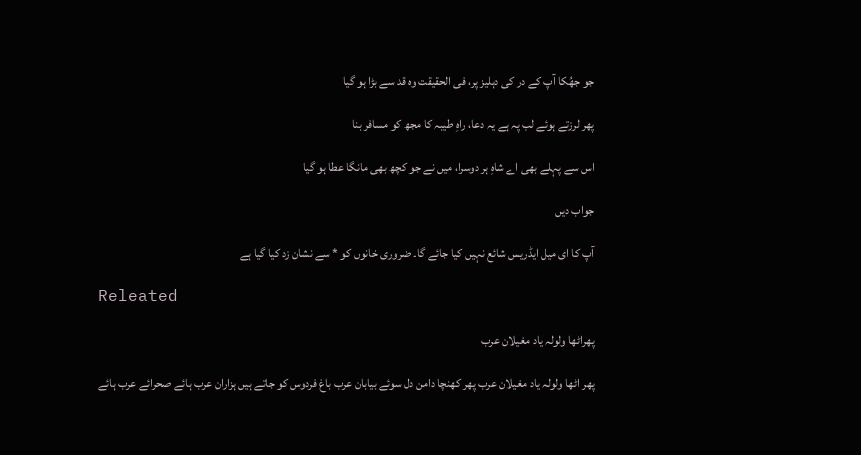جو جھُکا آپ کے در کی دہلیز پر، فی الحقیقت وہ قد سے بڑا ہو گیا

پھر لرزتے ہوئے لب پہ ہے یہ دعا، راہِ طیبہ کا مجھ کو مسافر بنا

اس سے پہلے بھی اے شاہِ ہر دوسرا، میں نے جو کچھ بھی مانگا عطا ہو گیا

جواب دیں

آپ کا ای میل ایڈریس شائع نہیں کیا جائے گا۔ ضروری خانوں کو * سے نشان زد کیا گیا ہے

Releated

پھراٹھا ولولہ یاد مغیلان عرب

پھر اٹھا ولولہ یاد مغیلان عرب پھر کھنچا دامن دل سوئے بیابان عرب باغ فردوس کو جاتے ہیں ہزاران عرب ہائے صحرائے عرب ہائے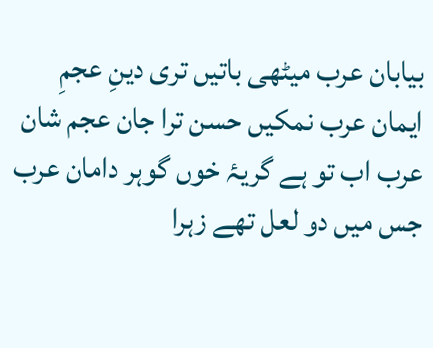بیابان عرب میٹھی باتیں تری دینِ عجمِ ایمان عرب نمکیں حسن ترا جان عجم شان عرب اب تو ہے گریۂ خوں گوہر دامان عرب جس میں دو لعل تھے زہرا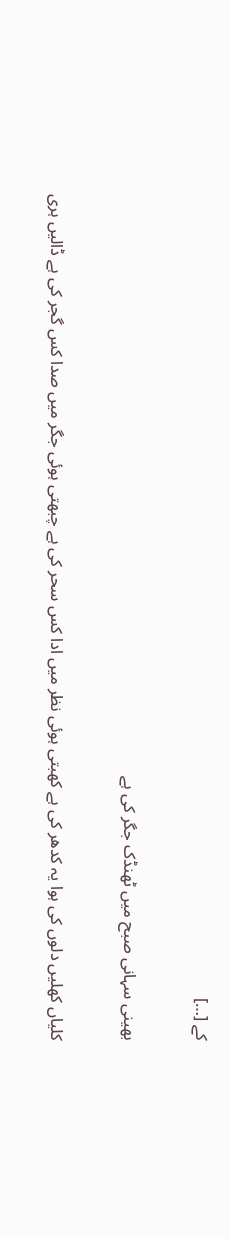کے […]

بھینی سہانی صبح میں ٹھنڈک جگر کی ہے

کلیاں کھلیں دلوں کی ہوا یہ کدھر کی ہے کھبتی ہوئی نظر میں ادا کس سحر کی ہے چبھتی ہوئی جگر میں صدا کس گجر کی ہے ڈالیں ہری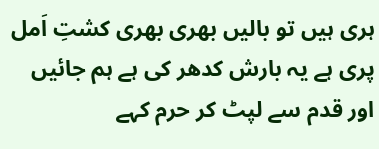ہری ہیں تو بالیں بھری بھری کشتِ اَمل پری ہے یہ بارش کدھر کی ہے ہم جائیں اور قدم سے لپٹ کر حرم کہے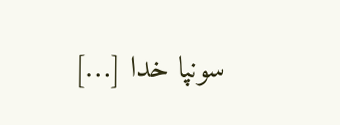سونپا خدا […]